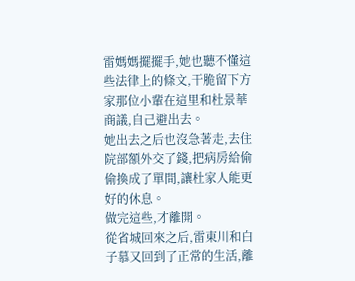雷媽媽擺擺手,她也聽不懂這些法律上的條文,干脆留下方家那位小輩在這里和杜景華商議,自己避出去。
她出去之后也沒急著走,去住院部額外交了錢,把病房給偷偷換成了單間,讓杜家人能更好的休息。
做完這些,才離開。
從省城回來之后,雷東川和白子慕又回到了正常的生活,離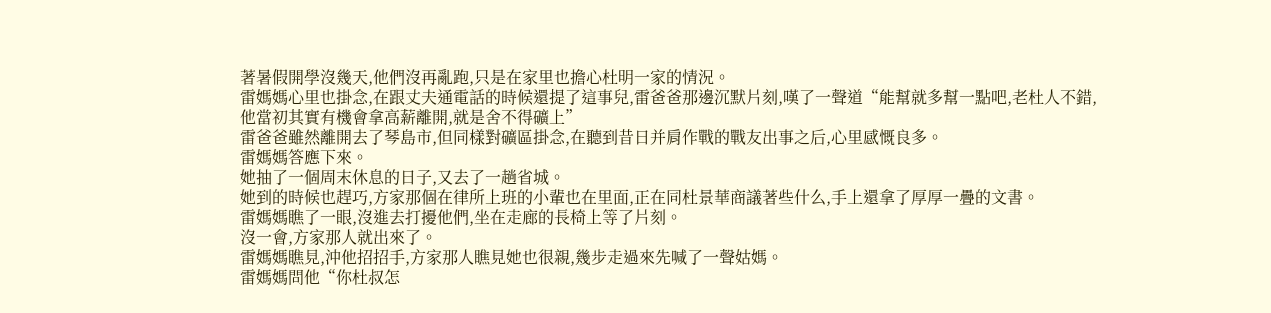著暑假開學沒幾天,他們沒再亂跑,只是在家里也擔心杜明一家的情況。
雷媽媽心里也掛念,在跟丈夫通電話的時候還提了這事兒,雷爸爸那邊沉默片刻,嘆了一聲道“能幫就多幫一點吧,老杜人不錯,他當初其實有機會拿高薪離開,就是舍不得礦上”
雷爸爸雖然離開去了琴島市,但同樣對礦區掛念,在聽到昔日并肩作戰的戰友出事之后,心里感慨良多。
雷媽媽答應下來。
她抽了一個周末休息的日子,又去了一趟省城。
她到的時候也趕巧,方家那個在律所上班的小輩也在里面,正在同杜景華商議著些什么,手上還拿了厚厚一疊的文書。
雷媽媽瞧了一眼,沒進去打擾他們,坐在走廊的長椅上等了片刻。
沒一會,方家那人就出來了。
雷媽媽瞧見,沖他招招手,方家那人瞧見她也很親,幾步走過來先喊了一聲姑媽。
雷媽媽問他“你杜叔怎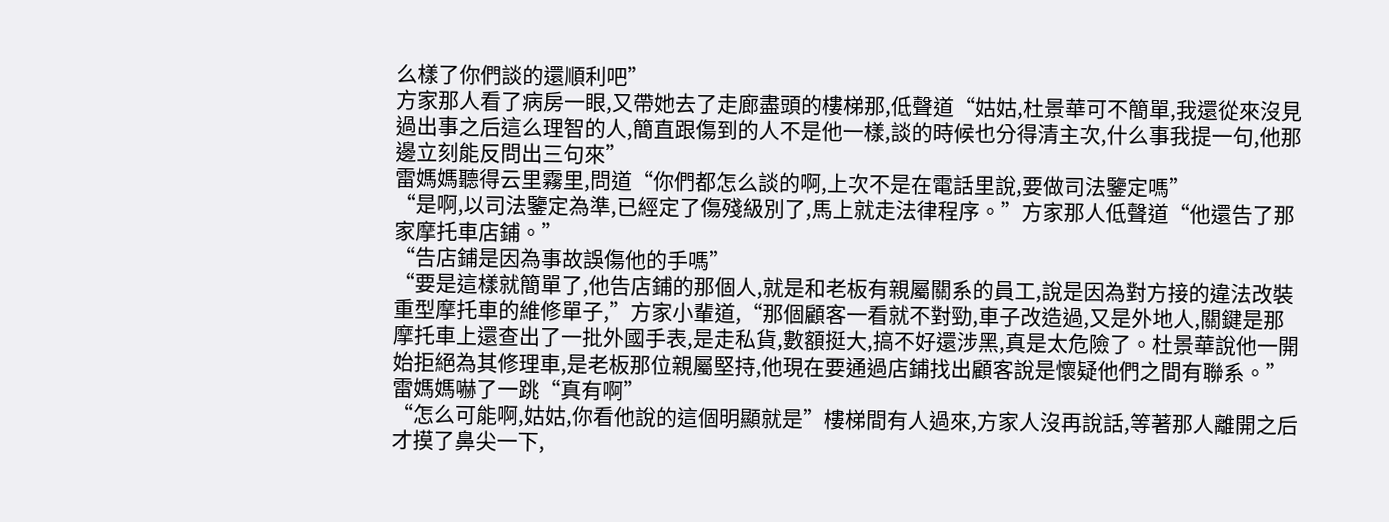么樣了你們談的還順利吧”
方家那人看了病房一眼,又帶她去了走廊盡頭的樓梯那,低聲道“姑姑,杜景華可不簡單,我還從來沒見過出事之后這么理智的人,簡直跟傷到的人不是他一樣,談的時候也分得清主次,什么事我提一句,他那邊立刻能反問出三句來”
雷媽媽聽得云里霧里,問道“你們都怎么談的啊,上次不是在電話里說,要做司法鑒定嗎”
“是啊,以司法鑒定為準,已經定了傷殘級別了,馬上就走法律程序。”方家那人低聲道“他還告了那家摩托車店鋪。”
“告店鋪是因為事故誤傷他的手嗎”
“要是這樣就簡單了,他告店鋪的那個人,就是和老板有親屬關系的員工,說是因為對方接的違法改裝重型摩托車的維修單子,”方家小輩道,“那個顧客一看就不對勁,車子改造過,又是外地人,關鍵是那摩托車上還查出了一批外國手表,是走私貨,數額挺大,搞不好還涉黑,真是太危險了。杜景華說他一開始拒絕為其修理車,是老板那位親屬堅持,他現在要通過店鋪找出顧客說是懷疑他們之間有聯系。”
雷媽媽嚇了一跳“真有啊”
“怎么可能啊,姑姑,你看他說的這個明顯就是”樓梯間有人過來,方家人沒再說話,等著那人離開之后才摸了鼻尖一下,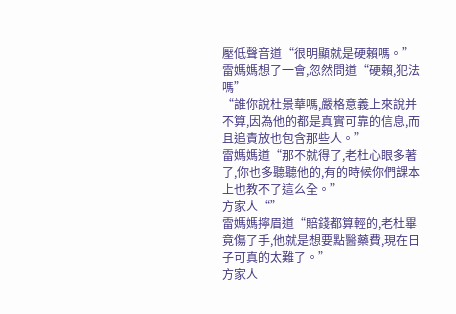壓低聲音道“很明顯就是硬賴嗎。”
雷媽媽想了一會,忽然問道“硬賴,犯法嗎”
“誰你說杜景華嗎,嚴格意義上來說并不算,因為他的都是真實可靠的信息,而且追責放也包含那些人。”
雷媽媽道“那不就得了,老杜心眼多著了,你也多聽聽他的,有的時候你們課本上也教不了這么全。”
方家人“”
雷媽媽擰眉道“賠錢都算輕的,老杜畢竟傷了手,他就是想要點醫藥費,現在日子可真的太難了。”
方家人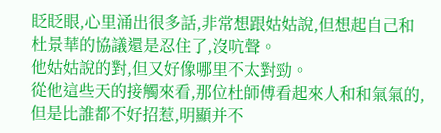眨眨眼,心里涌出很多話,非常想跟姑姑說,但想起自己和杜景華的協議還是忍住了,沒吭聲。
他姑姑說的對,但又好像哪里不太對勁。
從他這些天的接觸來看,那位杜師傅看起來人和和氣氣的,但是比誰都不好招惹,明顯并不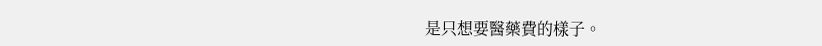是只想要醫藥費的樣子。